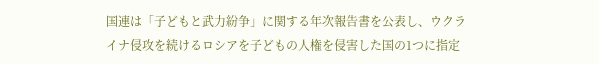国連は「子どもと武力紛争」に関する年次報告書を公表し、ウクライナ侵攻を続けるロシアを子どもの人権を侵害した国の1つに指定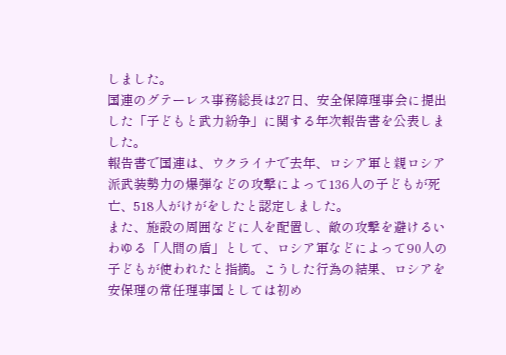しました。
国連のグテーレス事務総長は27日、安全保障理事会に提出した「子どもと武力紛争」に関する年次報告書を公表しました。
報告書で国連は、ウクライナで去年、ロシア軍と親ロシア派武装勢力の爆弾などの攻撃によって136人の子どもが死亡、518人がけがをしたと認定しました。
また、施設の周囲などに人を配置し、敵の攻撃を避けるいわゆる「人間の盾」として、ロシア軍などによって90人の子どもが使われたと指摘。こうした行為の結果、ロシアを安保理の常任理事国としては初め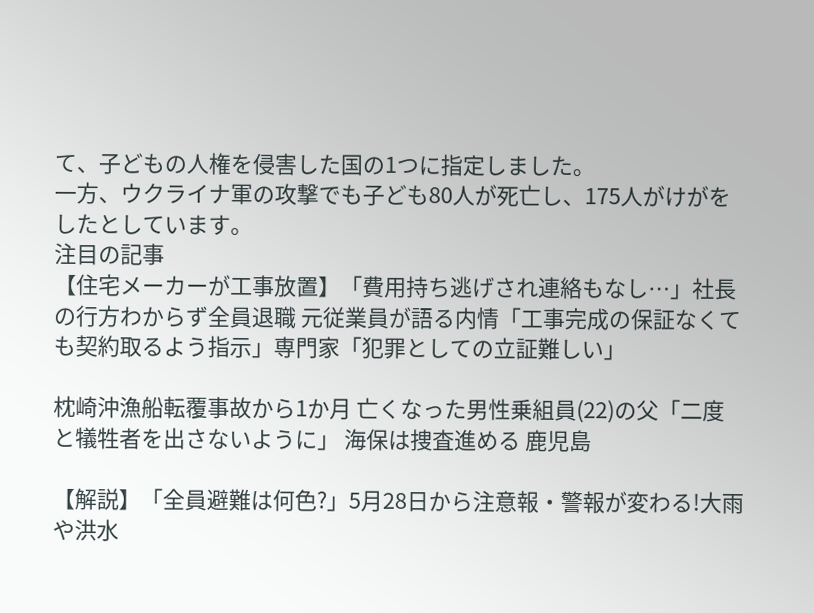て、子どもの人権を侵害した国の1つに指定しました。
一方、ウクライナ軍の攻撃でも子ども80人が死亡し、175人がけがをしたとしています。
注目の記事
【住宅メーカーが工事放置】「費用持ち逃げされ連絡もなし…」社長の行方わからず全員退職 元従業員が語る内情「工事完成の保証なくても契約取るよう指示」専門家「犯罪としての立証難しい」

枕崎沖漁船転覆事故から1か月 亡くなった男性乗組員(22)の父「二度と犠牲者を出さないように」 海保は捜査進める 鹿児島

【解説】「全員避難は何色?」5月28日から注意報・警報が変わる!大雨や洪水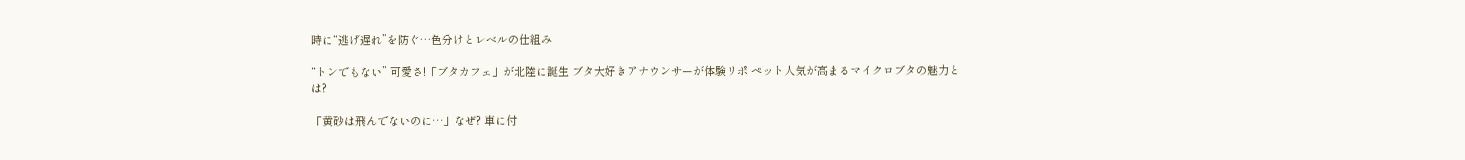時に“逃げ遅れ”を防ぐ…色分けとレベルの仕組み

“トンでもない” 可愛さ!「ブタカフェ」が北陸に誕生 ブタ大好きアナウンサーが体験リポ ぺット人気が高まるマイクロブタの魅力とは?

「黄砂は飛んでないのに…」なぜ? 車に付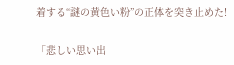着する“謎の黄色い粉”の正体を突き止めた!

「悲しい思い出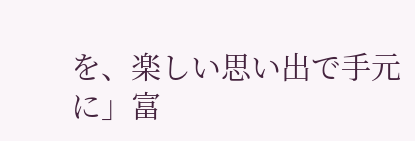を、楽しい思い出で手元に」富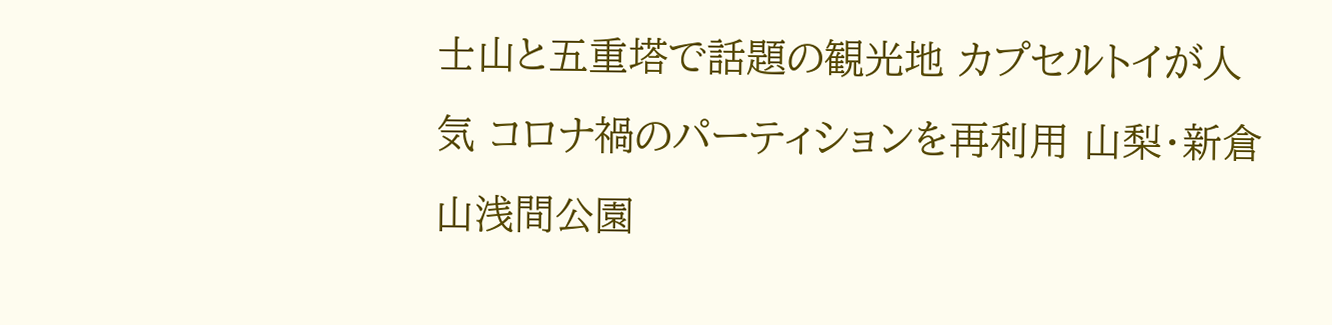士山と五重塔で話題の観光地 カプセルトイが人気 コロナ禍のパーティションを再利用 山梨・新倉山浅間公園